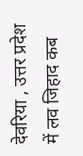देवरिया , उत्तर प्रदेश में लव जिहाद कब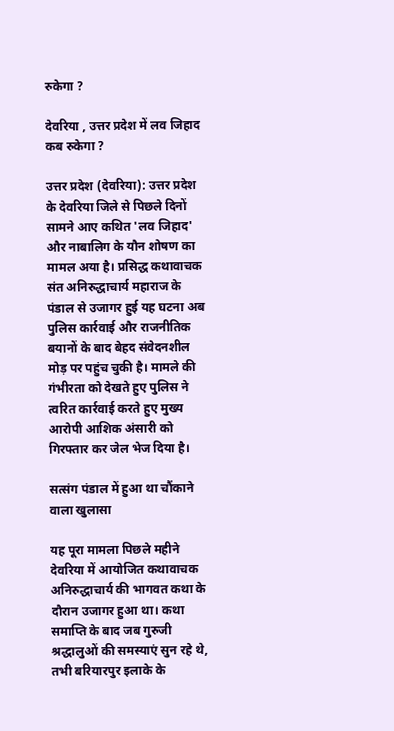रुकेगा ?

देवरिया , उत्तर प्रदेश में लव जिहाद कब रुकेगा ?

उत्तर प्रदेश (देवरिया): उत्तर प्रदेश के देवरिया जिले से पिछले दिनों सामने आए कथित 'लव जिहाद' और नाबालिग के यौन शोषण का  मामल अया है। प्रसिद्ध कथावाचक संत अनिरुद्धाचार्य महाराज के पंडाल से उजागर हुई यह घटना अब पुलिस कार्रवाई और राजनीतिक बयानों के बाद बेहद संवेदनशील मोड़ पर पहुंच चुकी है। मामले की गंभीरता को देखते हुए पुलिस ने त्वरित कार्रवाई करते हुए मुख्य आरोपी आशिक अंसारी को गिरफ्तार कर जेल भेज दिया है।

सत्संग पंडाल में हुआ था चौंकाने वाला खुलासा

यह पूरा मामला पिछले महीने देवरिया में आयोजित कथावाचक अनिरुद्धाचार्य की भागवत कथा के दौरान उजागर हुआ था। कथा समाप्ति के बाद जब गुरुजी श्रद्धालुओं की समस्याएं सुन रहे थे, तभी बरियारपुर इलाके के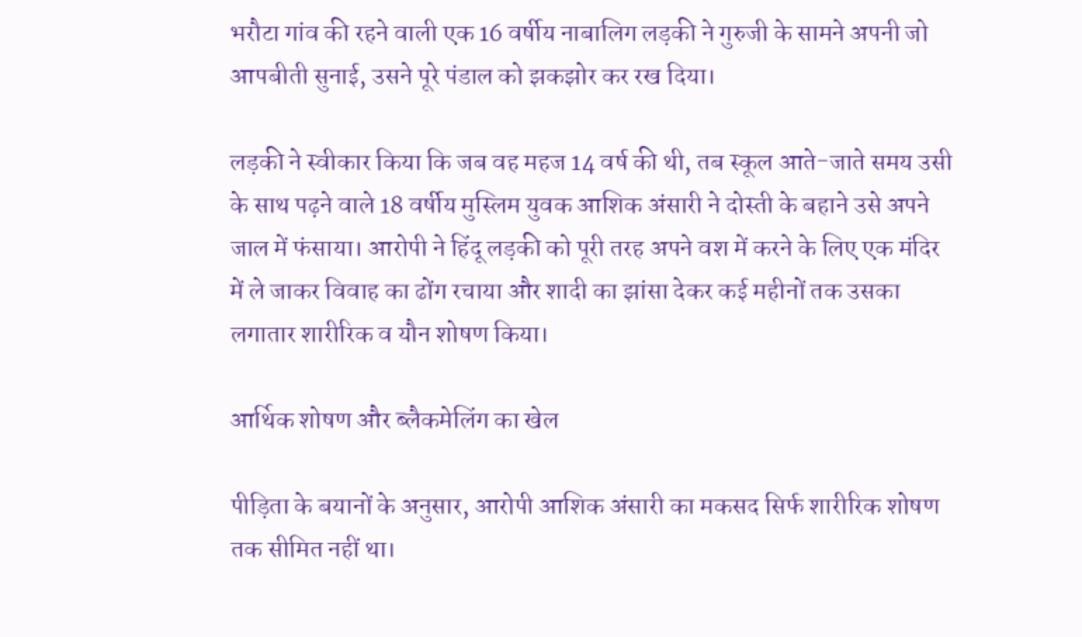भरौटा गांव की रहने वाली एक 16 वर्षीय नाबालिग लड़की ने गुरुजी के सामने अपनी जो आपबीती सुनाई, उसने पूरे पंडाल को झकझोर कर रख दिया।

लड़की ने स्वीकार किया कि जब वह महज 14 वर्ष की थी, तब स्कूल आते-जाते समय उसी के साथ पढ़ने वाले 18 वर्षीय मुस्लिम युवक आशिक अंसारी ने दोस्ती के बहाने उसे अपने जाल में फंसाया। आरोपी ने हिंदू लड़की को पूरी तरह अपने वश में करने के लिए एक मंदिर में ले जाकर विवाह का ढोंग रचाया और शादी का झांसा देकर कई महीनों तक उसका लगातार शारीरिक व यौन शोषण किया।

आर्थिक शोषण और ब्लैकमेलिंग का खेल

पीड़िता के बयानों के अनुसार, आरोपी आशिक अंसारी का मकसद सिर्फ शारीरिक शोषण तक सीमित नहीं था।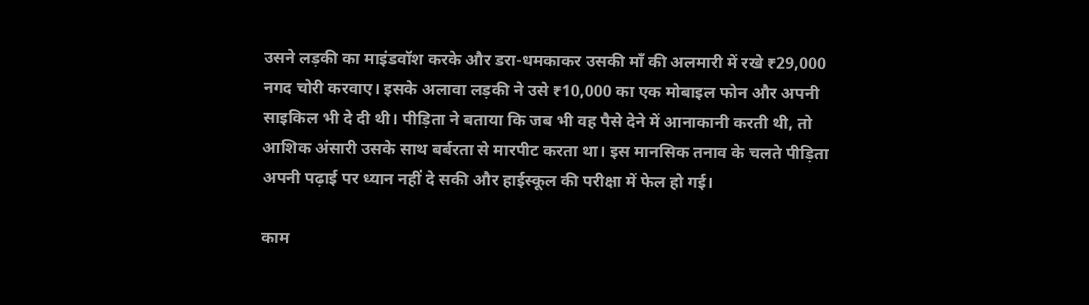उसने लड़की का माइंडवॉश करके और डरा-धमकाकर उसकी माँ की अलमारी में रखे ₹29,000 नगद चोरी करवाए। इसके अलावा लड़की ने उसे ₹10,000 का एक मोबाइल फोन और अपनी साइकिल भी दे दी थी। पीड़िता ने बताया कि जब भी वह पैसे देने में आनाकानी करती थी, तो आशिक अंसारी उसके साथ बर्बरता से मारपीट करता था। इस मानसिक तनाव के चलते पीड़िता अपनी पढ़ाई पर ध्यान नहीं दे सकी और हाईस्कूल की परीक्षा में फेल हो गई।

काम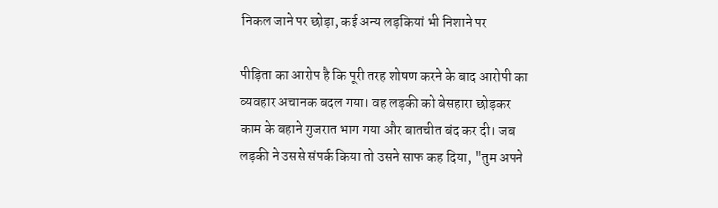निकल जाने पर छोड़ा, कई अन्य लड़कियां भी निशाने पर

पीड़िता का आरोप है कि पूरी तरह शोषण करने के बाद आरोपी का व्यवहार अचानक बदल गया। वह लड़की को बेसहारा छोड़कर काम के बहाने गुजरात भाग गया और बातचीत बंद कर दी। जब लड़की ने उससे संपर्क किया तो उसने साफ कह दिया, "तुम अपने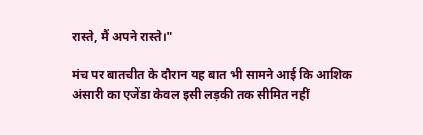रास्ते, मैं अपने रास्ते।"

मंच पर बातचीत के दौरान यह बात भी सामने आई कि आशिक अंसारी का एजेंडा केवल इसी लड़की तक सीमित नहीं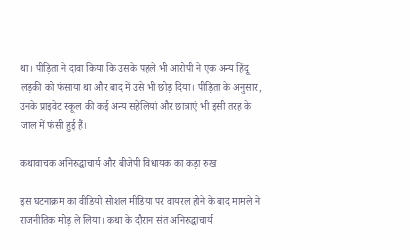था। पीड़िता ने दावा किया कि उसके पहले भी आरोपी ने एक अन्य हिंदू लड़की को फंसाया था और बाद में उसे भी छोड़ दिया। पीड़िता के अनुसार, उनके प्राइवेट स्कूल की कई अन्य सहेलियां और छात्राएं भी इसी तरह के जाल में फंसी हुई हैं।

कथावाचक अनिरुद्धाचार्य और बीजेपी विधायक का कड़ा रुख

इस घटनाक्रम का वीडियो सोशल मीडिया पर वायरल होने के बाद मामले ने राजनीतिक मोड़ ले लिया। कथा के दौरान संत अनिरुद्धाचार्य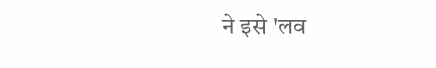ने इसे 'लव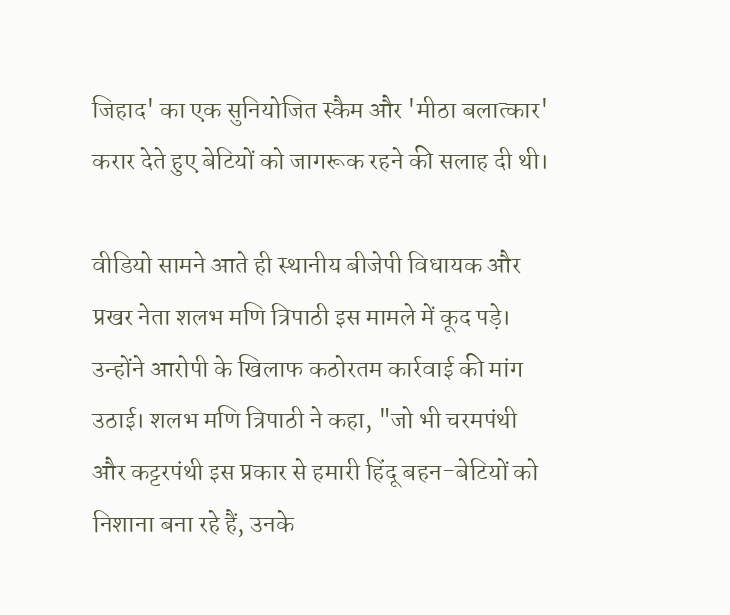जिहाद' का एक सुनियोजित स्कैम और 'मीठा बलात्कार' करार देते हुए बेटियों को जागरूक रहने की सलाह दी थी।

वीडियो सामने आते ही स्थानीय बीजेपी विधायक और प्रखर नेता शलभ मणि त्रिपाठी इस मामले में कूद पड़े। उन्होंने आरोपी के खिलाफ कठोरतम कार्रवाई की मांग उठाई। शलभ मणि त्रिपाठी ने कहा, "जो भी चरमपंथी और कट्टरपंथी इस प्रकार से हमारी हिंदू बहन-बेटियों को निशाना बना रहे हैं, उनके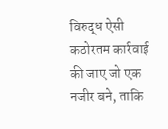विरुद्ध ऐसी कठोरतम कार्रवाई की जाए जो एक नजीर बने, ताकि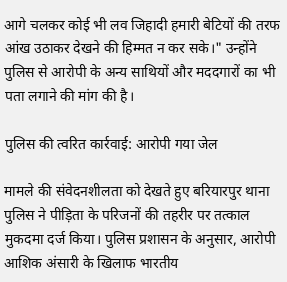आगे चलकर कोई भी लव जिहादी हमारी बेटियों की तरफ आंख उठाकर देखने की हिम्मत न कर सके।" उन्होंने पुलिस से आरोपी के अन्य साथियों और मददगारों का भी पता लगाने की मांग की है।

पुलिस की त्वरित कार्रवाई: आरोपी गया जेल

मामले की संवेदनशीलता को देखते हुए बरियारपुर थाना पुलिस ने पीड़िता के परिजनों की तहरीर पर तत्काल मुकदमा दर्ज किया। पुलिस प्रशासन के अनुसार, आरोपी आशिक अंसारी के खिलाफ भारतीय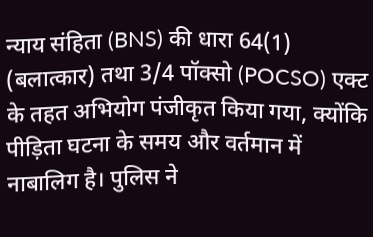न्याय संहिता (BNS) की धारा 64(1) (बलात्कार) तथा 3/4 पॉक्सो (POCSO) एक्ट के तहत अभियोग पंजीकृत किया गया, क्योंकि पीड़िता घटना के समय और वर्तमान में नाबालिग है। पुलिस ने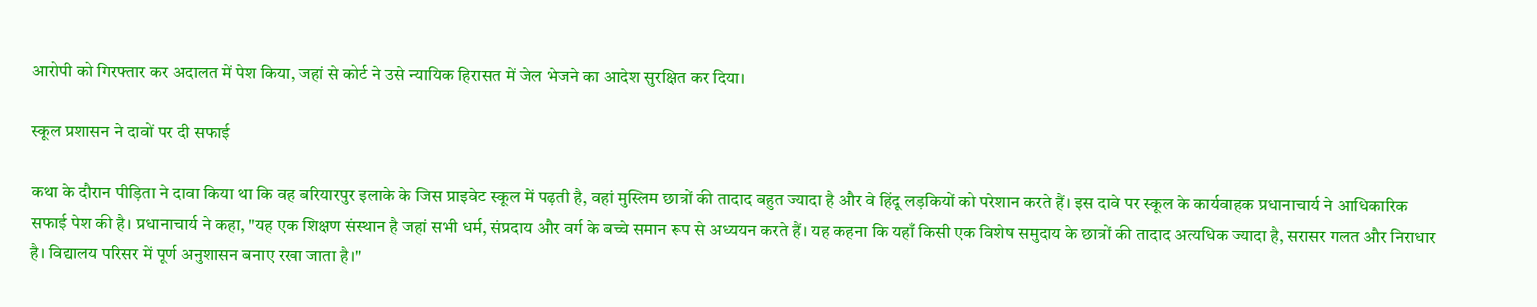आरोपी को गिरफ्तार कर अदालत में पेश किया, जहां से कोर्ट ने उसे न्यायिक हिरासत में जेल भेजने का आदेश सुरक्षित कर दिया।

स्कूल प्रशासन ने दावों पर दी सफाई

कथा के दौरान पीड़िता ने दावा किया था कि वह बरियारपुर इलाके के जिस प्राइवेट स्कूल में पढ़ती है, वहां मुस्लिम छात्रों की तादाद बहुत ज्यादा है और वे हिंदू लड़कियों को परेशान करते हैं। इस दावे पर स्कूल के कार्यवाहक प्रधानाचार्य ने आधिकारिक सफाई पेश की है। प्रधानाचार्य ने कहा, "यह एक शिक्षण संस्थान है जहां सभी धर्म, संप्रदाय और वर्ग के बच्चे समान रूप से अध्ययन करते हैं। यह कहना कि यहाँ किसी एक विशेष समुदाय के छात्रों की तादाद अत्यधिक ज्यादा है, सरासर गलत और निराधार है। विद्यालय परिसर में पूर्ण अनुशासन बनाए रखा जाता है।"